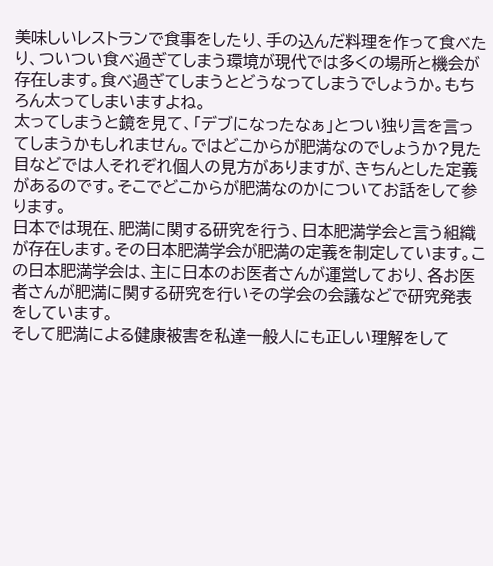美味しいレストランで食事をしたり、手の込んだ料理を作って食べたり、ついつい食べ過ぎてしまう環境が現代では多くの場所と機会が存在します。食べ過ぎてしまうとどうなってしまうでしょうか。もちろん太ってしまいますよね。
太ってしまうと鏡を見て、「デブになったなぁ」とつい独り言を言ってしまうかもしれません。ではどこからが肥満なのでしょうか?見た目などでは人それぞれ個人の見方がありますが、きちんとした定義があるのです。そこでどこからが肥満なのかについてお話をして参ります。
日本では現在、肥満に関する研究を行う、日本肥満学会と言う組織が存在します。その日本肥満学会が肥満の定義を制定しています。この日本肥満学会は、主に日本のお医者さんが運営しており、各お医者さんが肥満に関する研究を行いその学会の会議などで研究発表をしています。
そして肥満による健康被害を私達一般人にも正しい理解をして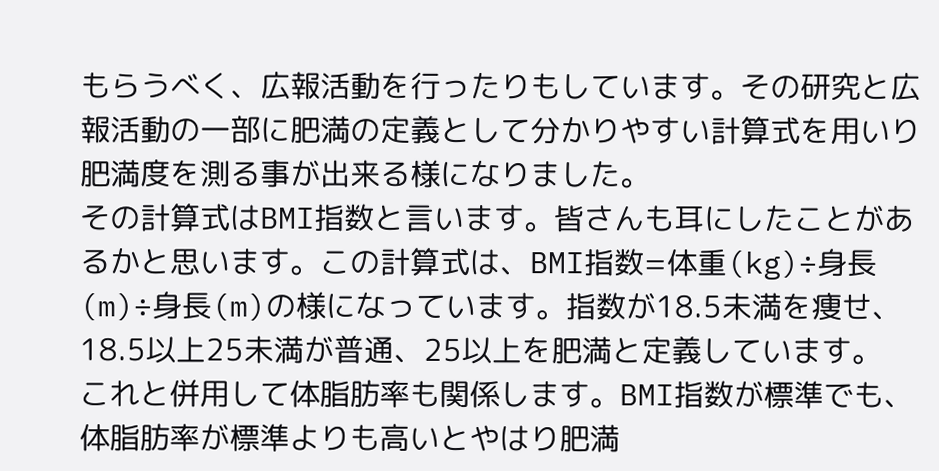もらうべく、広報活動を行ったりもしています。その研究と広報活動の一部に肥満の定義として分かりやすい計算式を用いり肥満度を測る事が出来る様になりました。
その計算式はBMI指数と言います。皆さんも耳にしたことがあるかと思います。この計算式は、BMI指数=体重(kg)÷身長(m)÷身長(m)の様になっています。指数が18.5未満を痩せ、18.5以上25未満が普通、25以上を肥満と定義しています。
これと併用して体脂肪率も関係します。BMI指数が標準でも、体脂肪率が標準よりも高いとやはり肥満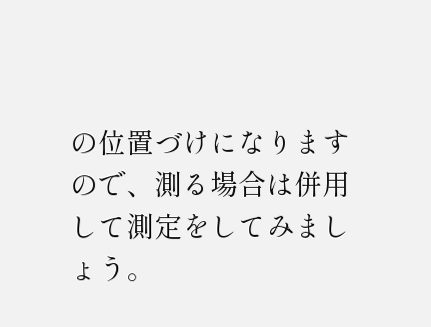の位置づけになりますので、測る場合は併用して測定をしてみましょう。